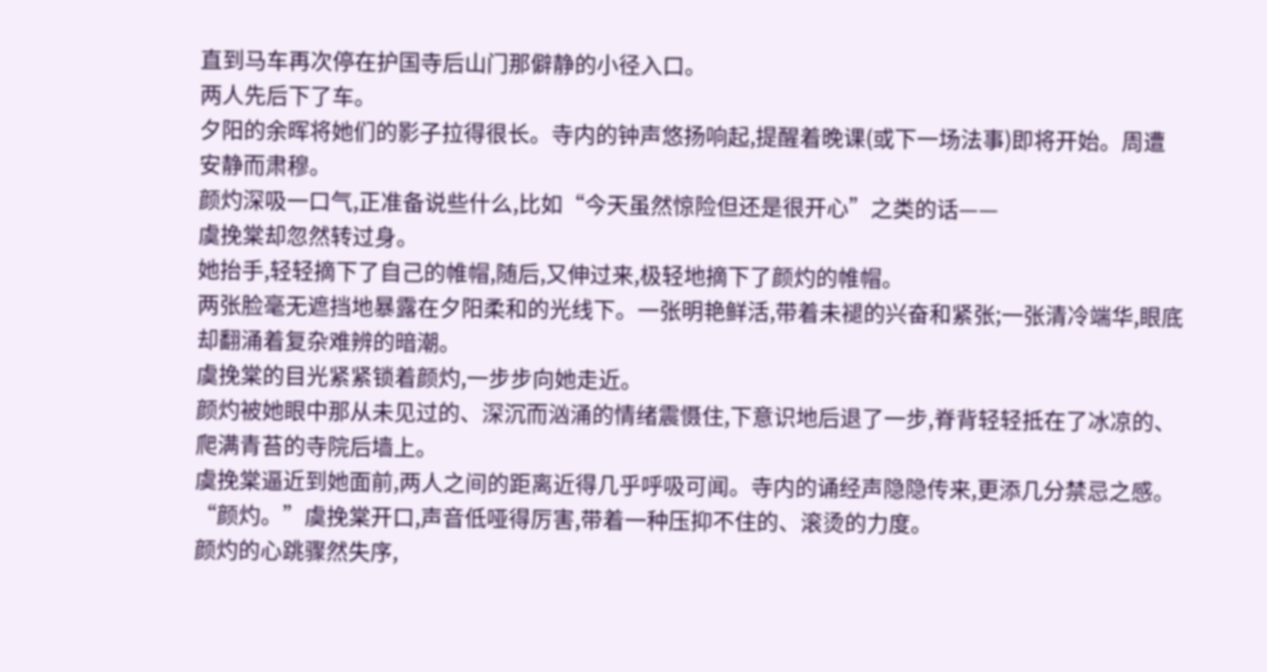直到马车再次停在护国寺后山门那僻静的小径入口。
两人先后下了车。
夕阳的余晖将她们的影子拉得很长。寺内的钟声悠扬响起,提醒着晚课(或下一场法事)即将开始。周遭安静而肃穆。
颜灼深吸一口气,正准备说些什么,比如“今天虽然惊险但还是很开心”之类的话——
虞挽棠却忽然转过身。
她抬手,轻轻摘下了自己的帷帽,随后,又伸过来,极轻地摘下了颜灼的帷帽。
两张脸毫无遮挡地暴露在夕阳柔和的光线下。一张明艳鲜活,带着未褪的兴奋和紧张;一张清冷端华,眼底却翻涌着复杂难辨的暗潮。
虞挽棠的目光紧紧锁着颜灼,一步步向她走近。
颜灼被她眼中那从未见过的、深沉而汹涌的情绪震慑住,下意识地后退了一步,脊背轻轻抵在了冰凉的、爬满青苔的寺院后墙上。
虞挽棠逼近到她面前,两人之间的距离近得几乎呼吸可闻。寺内的诵经声隐隐传来,更添几分禁忌之感。
“颜灼。”虞挽棠开口,声音低哑得厉害,带着一种压抑不住的、滚烫的力度。
颜灼的心跳骤然失序,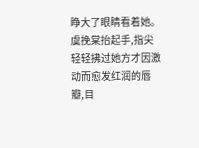睁大了眼睛看着她。
虞挽棠抬起手,指尖轻轻拂过她方才因激动而愈发红润的唇瓣,目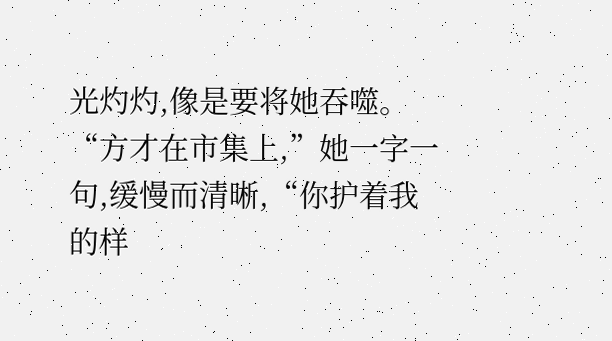光灼灼,像是要将她吞噬。
“方才在市集上,”她一字一句,缓慢而清晰,“你护着我的样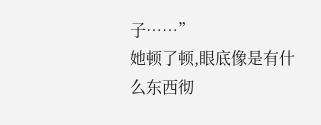子……”
她顿了顿,眼底像是有什么东西彻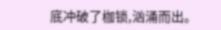底冲破了枷锁,汹涌而出。